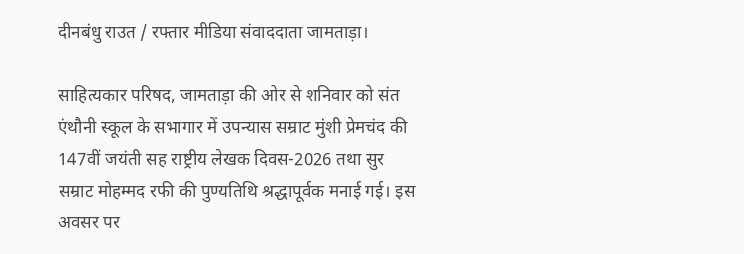दीनबंधु राउत / रफ्तार मीडिया संवाददाता जामताड़ा।

साहित्यकार परिषद, जामताड़ा की ओर से शनिवार को संत एंथौनी स्कूल के सभागार में उपन्यास सम्राट मुंशी प्रेमचंद की 147वीं जयंती सह राष्ट्रीय लेखक दिवस-2026 तथा सुर सम्राट मोहम्मद रफी की पुण्यतिथि श्रद्धापूर्वक मनाई गई। इस अवसर पर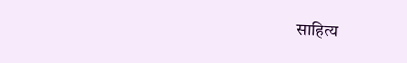साहित्य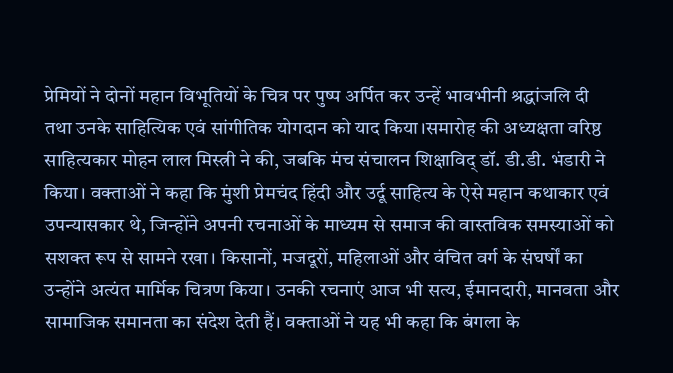प्रेमियों ने दोनों महान विभूतियों के चित्र पर पुष्प अर्पित कर उन्हें भावभीनी श्रद्धांजलि दी तथा उनके साहित्यिक एवं सांगीतिक योगदान को याद किया।समारोह की अध्यक्षता वरिष्ठ साहित्यकार मोहन लाल मिस्त्री ने की, जबकि मंच संचालन शिक्षाविद् डॉ. डी.डी. भंडारी ने किया। वक्ताओं ने कहा कि मुंशी प्रेमचंद हिंदी और उर्दू साहित्य के ऐसे महान कथाकार एवं उपन्यासकार थे, जिन्होंने अपनी रचनाओं के माध्यम से समाज की वास्तविक समस्याओं को सशक्त रूप से सामने रखा। किसानों, मजदूरों, महिलाओं और वंचित वर्ग के संघर्षों का उन्होंने अत्यंत मार्मिक चित्रण किया। उनकी रचनाएं आज भी सत्य, ईमानदारी, मानवता और सामाजिक समानता का संदेश देती हैं। वक्ताओं ने यह भी कहा कि बंगला के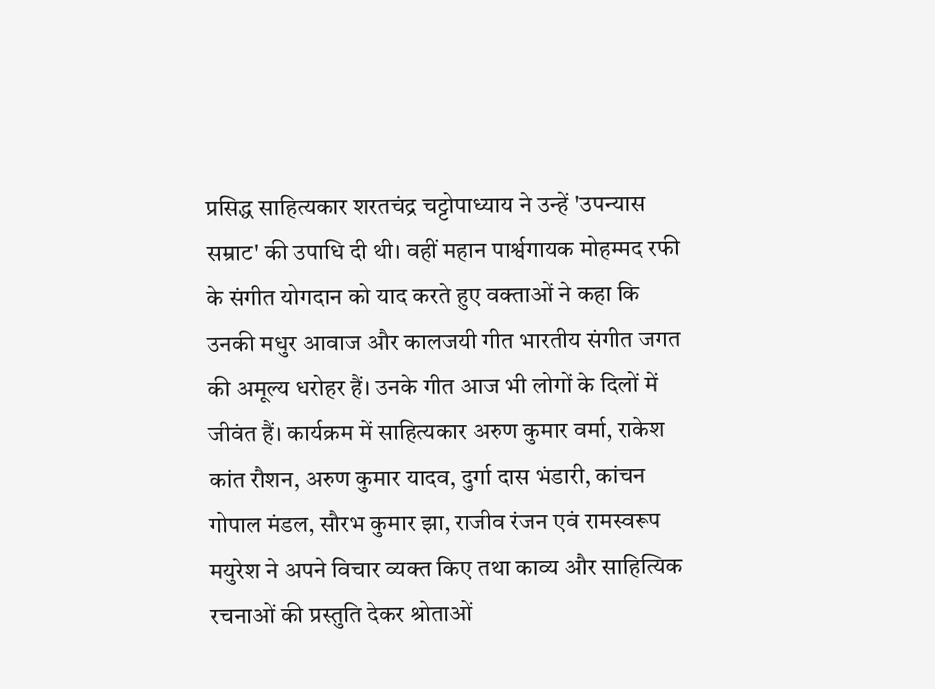प्रसिद्ध साहित्यकार शरतचंद्र चट्टोपाध्याय ने उन्हें 'उपन्यास सम्राट' की उपाधि दी थी। वहीं महान पार्श्वगायक मोहम्मद रफी के संगीत योगदान को याद करते हुए वक्ताओं ने कहा कि उनकी मधुर आवाज और कालजयी गीत भारतीय संगीत जगत की अमूल्य धरोहर हैं। उनके गीत आज भी लोगों के दिलों में जीवंत हैं। कार्यक्रम में साहित्यकार अरुण कुमार वर्मा, राकेश कांत रौशन, अरुण कुमार यादव, दुर्गा दास भंडारी, कांचन गोपाल मंडल, सौरभ कुमार झा, राजीव रंजन एवं रामस्वरूप मयुरेश ने अपने विचार व्यक्त किए तथा काव्य और साहित्यिक रचनाओं की प्रस्तुति देकर श्रोताओं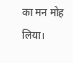का मन मोह लिया।